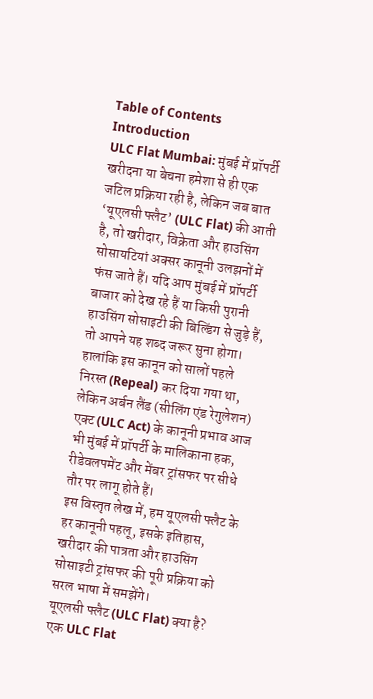Table of Contents
Introduction
ULC Flat Mumbai: मुंबई में प्रॉपर्टी खरीदना या बेचना हमेशा से ही एक जटिल प्रक्रिया रही है, लेकिन जब बात ‘यूएलसी फ्लैट’ (ULC Flat) की आती है, तो खरीदार, विक्रेता और हाउसिंग सोसायटियां अक्सर कानूनी उलझनों में फंस जाते हैं। यदि आप मुंबई में प्रॉपर्टी बाजार को देख रहे हैं या किसी पुरानी हाउसिंग सोसाइटी की बिल्डिंग से जुड़े हैं, तो आपने यह शब्द जरूर सुना होगा। हालांकि इस कानून को सालों पहले निरस्त (Repeal) कर दिया गया था, लेकिन अर्बन लैंड (सीलिंग एंड रेगुलेशन) एक्ट (ULC Act) के कानूनी प्रभाव आज भी मुंबई में प्रॉपर्टी के मालिकाना हक, रीडेवलपमेंट और मेंबर ट्रांसफर पर सीधे तौर पर लागू होते हैं।
इस विस्तृत लेख में, हम यूएलसी फ्लैट के हर कानूनी पहलू, इसके इतिहास, खरीदार की पात्रता और हाउसिंग सोसाइटी ट्रांसफर की पूरी प्रक्रिया को सरल भाषा में समझेंगे।
यूएलसी फ्लैट (ULC Flat) क्या है?
एक ULC Flat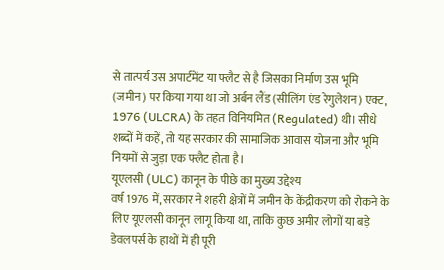से तात्पर्य उस अपार्टमेंट या फ्लैट से है जिसका निर्माण उस भूमि (जमीन) पर किया गया था जो अर्बन लैंड (सीलिंग एंड रेगुलेशन) एक्ट, 1976 (ULCRA) के तहत विनियमित (Regulated) थी। सीधे शब्दों में कहें, तो यह सरकार की सामाजिक आवास योजना और भूमि नियमों से जुड़ा एक फ्लैट होता है।
यूएलसी (ULC) कानून के पीछे का मुख्य उद्देश्य
वर्ष 1976 में, सरकार ने शहरी क्षेत्रों में जमीन के केंद्रीकरण को रोकने के लिए यूएलसी कानून लागू किया था, ताकि कुछ अमीर लोगों या बड़े डेवलपर्स के हाथों में ही पूरी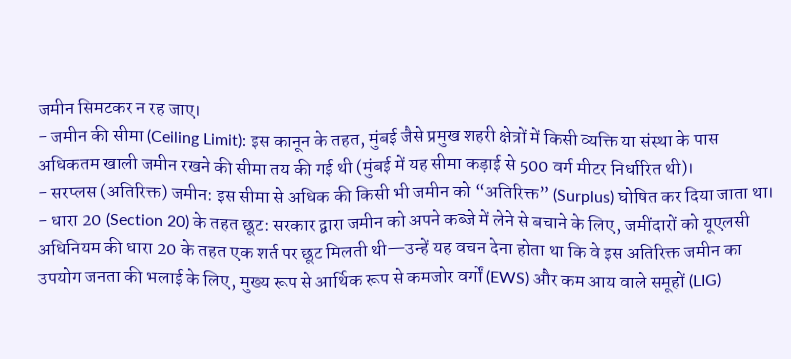जमीन सिमटकर न रह जाए।
- जमीन की सीमा (Ceiling Limit): इस कानून के तहत, मुंबई जैसे प्रमुख शहरी क्षेत्रों में किसी व्यक्ति या संस्था के पास अधिकतम खाली जमीन रखने की सीमा तय की गई थी (मुंबई में यह सीमा कड़ाई से 500 वर्ग मीटर निर्धारित थी)।
- सरप्लस (अतिरिक्त) जमीन: इस सीमा से अधिक की किसी भी जमीन को “अतिरिक्त” (Surplus) घोषित कर दिया जाता था।
- धारा 20 (Section 20) के तहत छूट: सरकार द्वारा जमीन को अपने कब्जे में लेने से बचाने के लिए, जमींदारों को यूएलसी अधिनियम की धारा 20 के तहत एक शर्त पर छूट मिलती थी—उन्हें यह वचन देना होता था कि वे इस अतिरिक्त जमीन का उपयोग जनता की भलाई के लिए, मुख्य रूप से आर्थिक रूप से कमजोर वर्गों (EWS) और कम आय वाले समूहों (LIG)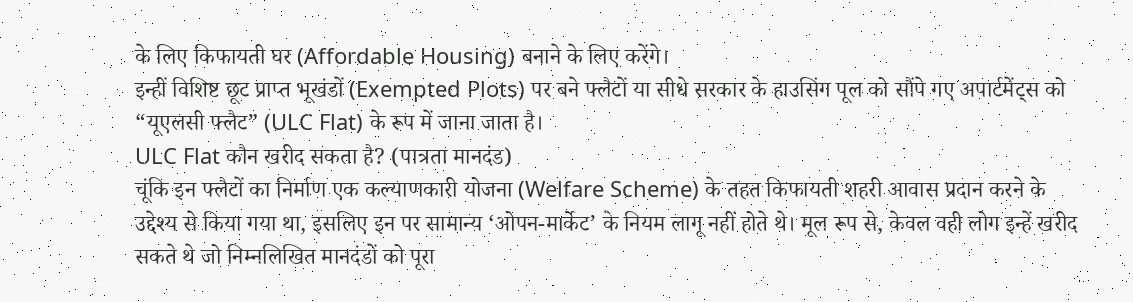के लिए किफायती घर (Affordable Housing) बनाने के लिए करेंगे।
इन्हीं विशिष्ट छूट प्राप्त भूखंडों (Exempted Plots) पर बने फ्लैटों या सीधे सरकार के हाउसिंग पूल को सौंपे गए अपार्टमेंट्स को “यूएलसी फ्लैट” (ULC Flat) के रूप में जाना जाता है।
ULC Flat कौन खरीद सकता है? (पात्रता मानदंड)
चूंकि इन फ्लैटों का निर्माण एक कल्याणकारी योजना (Welfare Scheme) के तहत किफायती शहरी आवास प्रदान करने के उद्देश्य से किया गया था, इसलिए इन पर सामान्य ‘ओपन-मार्केट’ के नियम लागू नहीं होते थे। मूल रूप से, केवल वही लोग इन्हें खरीद सकते थे जो निम्नलिखित मानदंडों को पूरा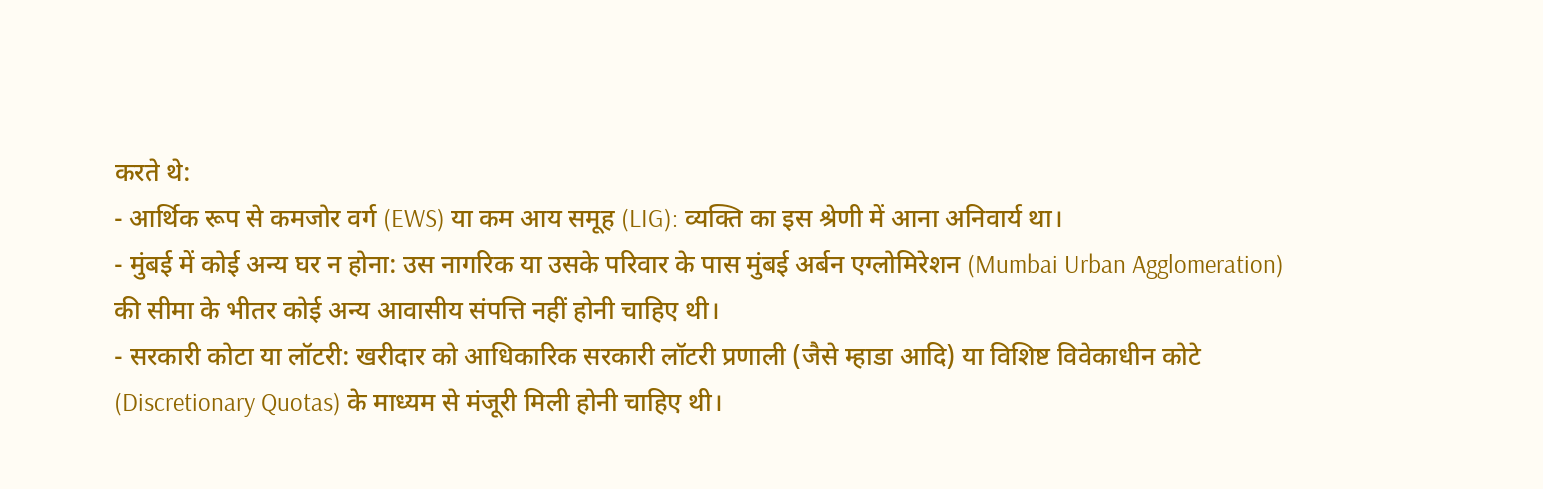करते थे:
- आर्थिक रूप से कमजोर वर्ग (EWS) या कम आय समूह (LIG): व्यक्ति का इस श्रेणी में आना अनिवार्य था।
- मुंबई में कोई अन्य घर न होना: उस नागरिक या उसके परिवार के पास मुंबई अर्बन एग्लोमिरेशन (Mumbai Urban Agglomeration) की सीमा के भीतर कोई अन्य आवासीय संपत्ति नहीं होनी चाहिए थी।
- सरकारी कोटा या लॉटरी: खरीदार को आधिकारिक सरकारी लॉटरी प्रणाली (जैसे म्हाडा आदि) या विशिष्ट विवेकाधीन कोटे (Discretionary Quotas) के माध्यम से मंजूरी मिली होनी चाहिए थी।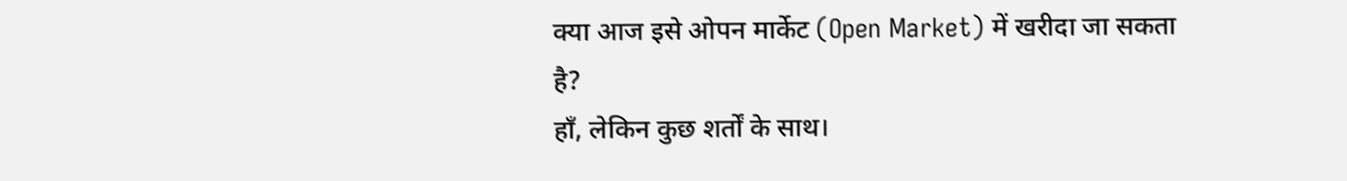क्या आज इसे ओपन मार्केट (Open Market) में खरीदा जा सकता है?
हाँ, लेकिन कुछ शर्तों के साथ।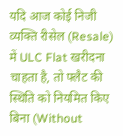यदि आज कोई निजी व्यक्ति रीसेल (Resale) में ULC Flat खरीदना चाहता है, तो फ्लैट की स्थिति को नियमित किए बिना (Without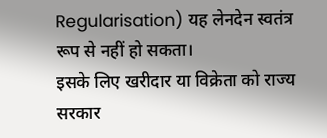Regularisation) यह लेनदेन स्वतंत्र रूप से नहीं हो सकता।
इसके लिए खरीदार या विक्रेता को राज्य सरकार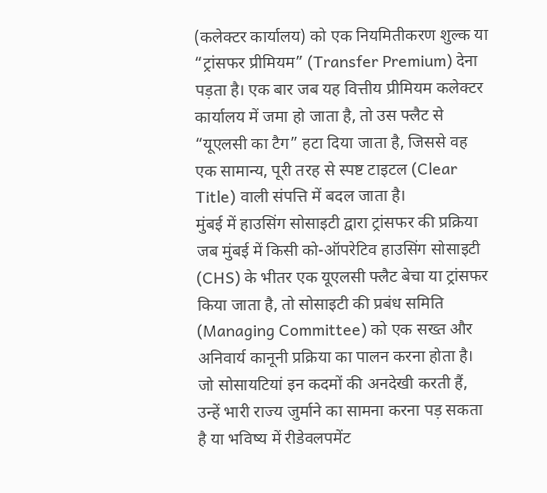(कलेक्टर कार्यालय) को एक नियमितीकरण शुल्क या “ट्रांसफर प्रीमियम” (Transfer Premium) देना पड़ता है। एक बार जब यह वित्तीय प्रीमियम कलेक्टर कार्यालय में जमा हो जाता है, तो उस फ्लैट से “यूएलसी का टैग” हटा दिया जाता है, जिससे वह एक सामान्य, पूरी तरह से स्पष्ट टाइटल (Clear Title) वाली संपत्ति में बदल जाता है।
मुंबई में हाउसिंग सोसाइटी द्वारा ट्रांसफर की प्रक्रिया
जब मुंबई में किसी को-ऑपरेटिव हाउसिंग सोसाइटी (CHS) के भीतर एक यूएलसी फ्लैट बेचा या ट्रांसफर किया जाता है, तो सोसाइटी की प्रबंध समिति (Managing Committee) को एक सख्त और अनिवार्य कानूनी प्रक्रिया का पालन करना होता है। जो सोसायटियां इन कदमों की अनदेखी करती हैं, उन्हें भारी राज्य जुर्माने का सामना करना पड़ सकता है या भविष्य में रीडेवलपमेंट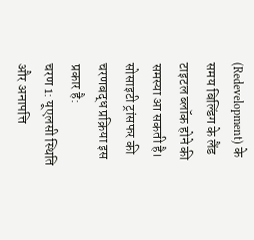(Redevelopment) के समय बिल्डिंग के लैंड टाइटल ब्लॉक होने की समस्या आ सकती है।
सोसाइटी ट्रांसफर की चरणबद्ध प्रक्रिया इस प्रकार है:
चरण 1: यूएलसी स्थिति और अनापत्ति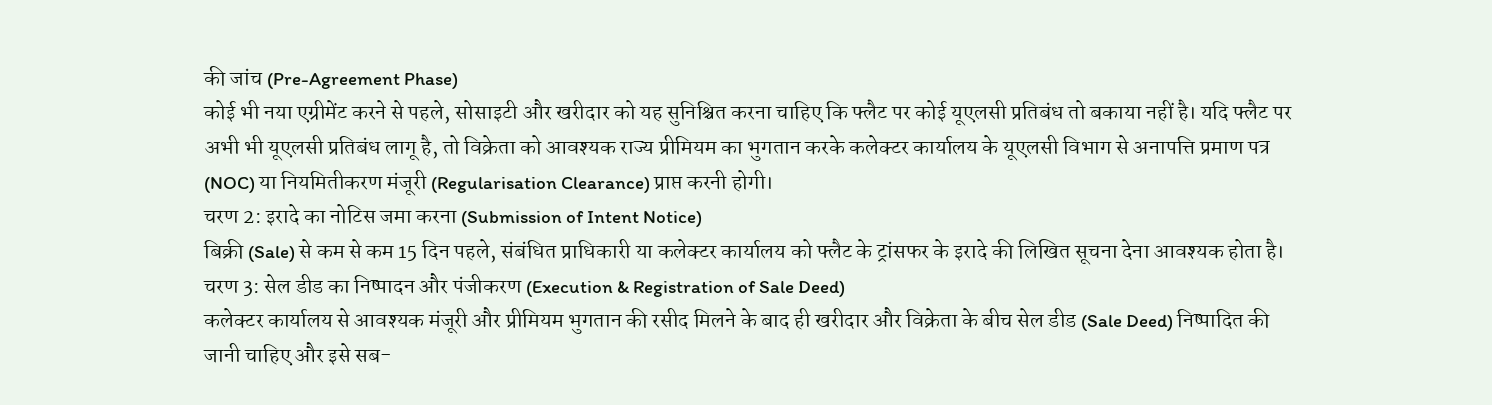की जांच (Pre-Agreement Phase)
कोई भी नया एग्रीमेंट करने से पहले, सोसाइटी और खरीदार को यह सुनिश्चित करना चाहिए कि फ्लैट पर कोई यूएलसी प्रतिबंध तो बकाया नहीं है। यदि फ्लैट पर अभी भी यूएलसी प्रतिबंध लागू है, तो विक्रेता को आवश्यक राज्य प्रीमियम का भुगतान करके कलेक्टर कार्यालय के यूएलसी विभाग से अनापत्ति प्रमाण पत्र (NOC) या नियमितीकरण मंजूरी (Regularisation Clearance) प्राप्त करनी होगी।
चरण 2: इरादे का नोटिस जमा करना (Submission of Intent Notice)
बिक्री (Sale) से कम से कम 15 दिन पहले, संबंधित प्राधिकारी या कलेक्टर कार्यालय को फ्लैट के ट्रांसफर के इरादे की लिखित सूचना देना आवश्यक होता है।
चरण 3: सेल डीड का निष्पादन और पंजीकरण (Execution & Registration of Sale Deed)
कलेक्टर कार्यालय से आवश्यक मंजूरी और प्रीमियम भुगतान की रसीद मिलने के बाद ही खरीदार और विक्रेता के बीच सेल डीड (Sale Deed) निष्पादित की जानी चाहिए और इसे सब-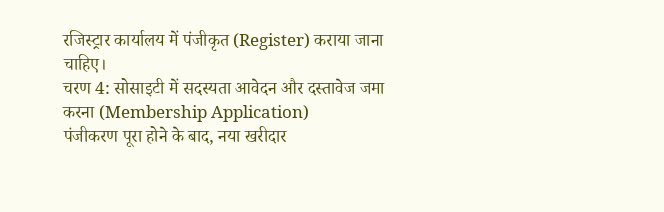रजिस्ट्रार कार्यालय में पंजीकृत (Register) कराया जाना चाहिए।
चरण 4: सोसाइटी में सदस्यता आवेदन और दस्तावेज जमा करना (Membership Application)
पंजीकरण पूरा होने के बाद, नया खरीदार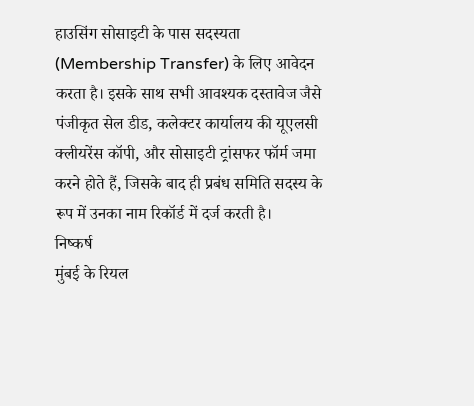हाउसिंग सोसाइटी के पास सदस्यता (Membership Transfer) के लिए आवेदन करता है। इसके साथ सभी आवश्यक दस्तावेज जैसे पंजीकृत सेल डीड, कलेक्टर कार्यालय की यूएलसी क्लीयरेंस कॉपी, और सोसाइटी ट्रांसफर फॉर्म जमा करने होते हैं, जिसके बाद ही प्रबंध समिति सदस्य के रूप में उनका नाम रिकॉर्ड में दर्ज करती है।
निष्कर्ष
मुंबई के रियल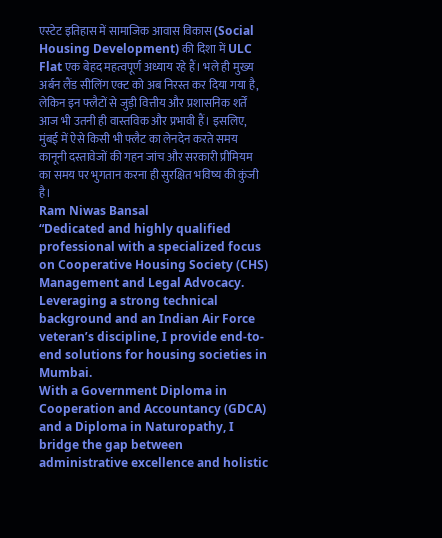एस्टेट इतिहास में सामाजिक आवास विकास (Social Housing Development) की दिशा में ULC Flat एक बेहद महत्वपूर्ण अध्याय रहे हैं। भले ही मुख्य अर्बन लैंड सीलिंग एक्ट को अब निरस्त कर दिया गया है, लेकिन इन फ्लैटों से जुड़ी वित्तीय और प्रशासनिक शर्तें आज भी उतनी ही वास्तविक और प्रभावी हैं। इसलिए, मुंबई में ऐसे किसी भी फ्लैट का लेनदेन करते समय कानूनी दस्तावेजों की गहन जांच और सरकारी प्रीमियम का समय पर भुगतान करना ही सुरक्षित भविष्य की कुंजी है।
Ram Niwas Bansal
“Dedicated and highly qualified professional with a specialized focus on Cooperative Housing Society (CHS) Management and Legal Advocacy. Leveraging a strong technical background and an Indian Air Force veteran’s discipline, I provide end-to-end solutions for housing societies in Mumbai.
With a Government Diploma in Cooperation and Accountancy (GDCA) and a Diploma in Naturopathy, I bridge the gap between administrative excellence and holistic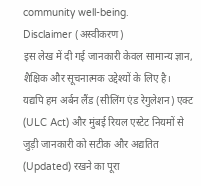community well-being.
Disclaimer (अस्वीकरण)
इस लेख में दी गई जानकारी केवल सामान्य ज्ञान, शैक्षिक और सूचनात्मक उद्देश्यों के लिए है। यद्यपि हम अर्बन लैंड (सीलिंग एंड रेगुलेशन) एक्ट (ULC Act) और मुंबई रियल एस्टेट नियमों से जुड़ी जानकारी को सटीक और अद्यतित (Updated) रखने का पूरा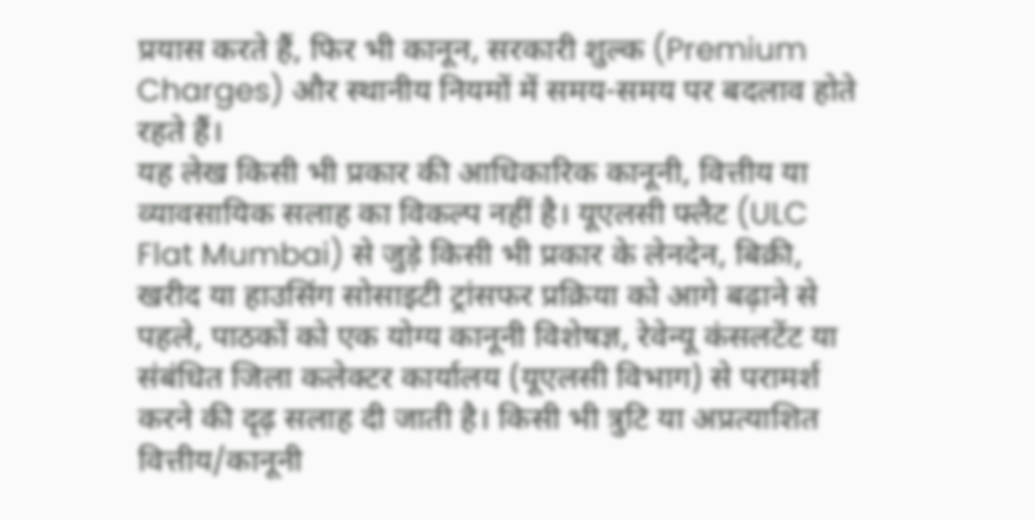प्रयास करते हैं, फिर भी कानून, सरकारी शुल्क (Premium Charges) और स्थानीय नियमों में समय-समय पर बदलाव होते रहते हैं।
यह लेख किसी भी प्रकार की आधिकारिक कानूनी, वित्तीय या व्यावसायिक सलाह का विकल्प नहीं है। यूएलसी फ्लैट (ULC Flat Mumbai) से जुड़े किसी भी प्रकार के लेनदेन, बिक्री, खरीद या हाउसिंग सोसाइटी ट्रांसफर प्रक्रिया को आगे बढ़ाने से पहले, पाठकों को एक योग्य कानूनी विशेषज्ञ, रेवेन्यू कंसलटेंट या संबंधित जिला कलेक्टर कार्यालय (यूएलसी विभाग) से परामर्श करने की दृढ़ सलाह दी जाती है। किसी भी त्रुटि या अप्रत्याशित वित्तीय/कानूनी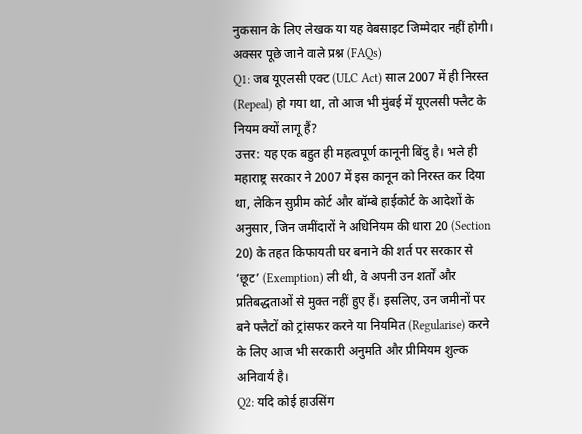नुकसान के लिए लेखक या यह वेबसाइट जिम्मेदार नहीं होगी।
अक्सर पूछे जाने वाले प्रश्न (FAQs)
Q1: जब यूएलसी एक्ट (ULC Act) साल 2007 में ही निरस्त (Repeal) हो गया था, तो आज भी मुंबई में यूएलसी फ्लैट के नियम क्यों लागू हैं?
उत्तर: यह एक बहुत ही महत्वपूर्ण कानूनी बिंदु है। भले ही महाराष्ट्र सरकार ने 2007 में इस कानून को निरस्त कर दिया था, लेकिन सुप्रीम कोर्ट और बॉम्बे हाईकोर्ट के आदेशों के अनुसार, जिन जमींदारों ने अधिनियम की धारा 20 (Section 20) के तहत किफायती घर बनाने की शर्त पर सरकार से ‘छूट’ (Exemption) ली थी, वे अपनी उन शर्तों और प्रतिबद्धताओं से मुक्त नहीं हुए हैं। इसलिए, उन जमीनों पर बने फ्लैटों को ट्रांसफर करने या नियमित (Regularise) करने के लिए आज भी सरकारी अनुमति और प्रीमियम शुल्क अनिवार्य है।
Q2: यदि कोई हाउसिंग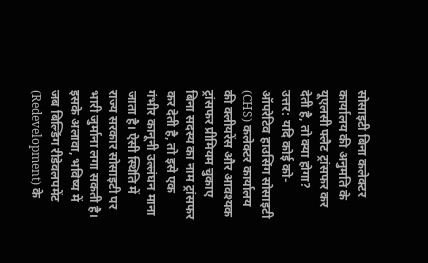सोसाइटी बिना कलेक्टर कार्यालय की अनुमति के यूएलसी फ्लैट ट्रांसफर कर देती है, तो क्या होगा?
उत्तर: यदि कोई को-ऑपरेटिव हाउसिंग सोसाइटी (CHS) कलेक्टर कार्यालय की क्लीयरेंस और आवश्यक ट्रांसफर प्रीमियम चुकाए बिना सदस्य का नाम ट्रांसफर कर देती है, तो इसे एक गंभीर कानूनी उल्लंघन माना जाता है। ऐसी स्थिति में राज्य सरकार सोसाइटी पर भारी जुर्माना लगा सकती है। इसके अलावा, भविष्य में जब बिल्डिंग रीडेवलपमेंट (Redevelopment) के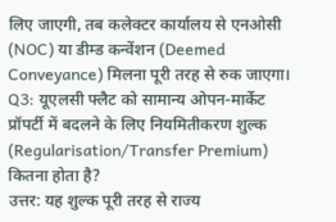लिए जाएगी, तब कलेक्टर कार्यालय से एनओसी (NOC) या डीम्ड कन्वेंशन (Deemed Conveyance) मिलना पूरी तरह से रुक जाएगा।
Q3: यूएलसी फ्लैट को सामान्य ओपन-मार्केट प्रॉपर्टी में बदलने के लिए नियमितीकरण शुल्क (Regularisation/Transfer Premium) कितना होता है?
उत्तर: यह शुल्क पूरी तरह से राज्य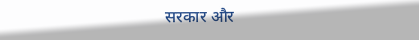सरकार और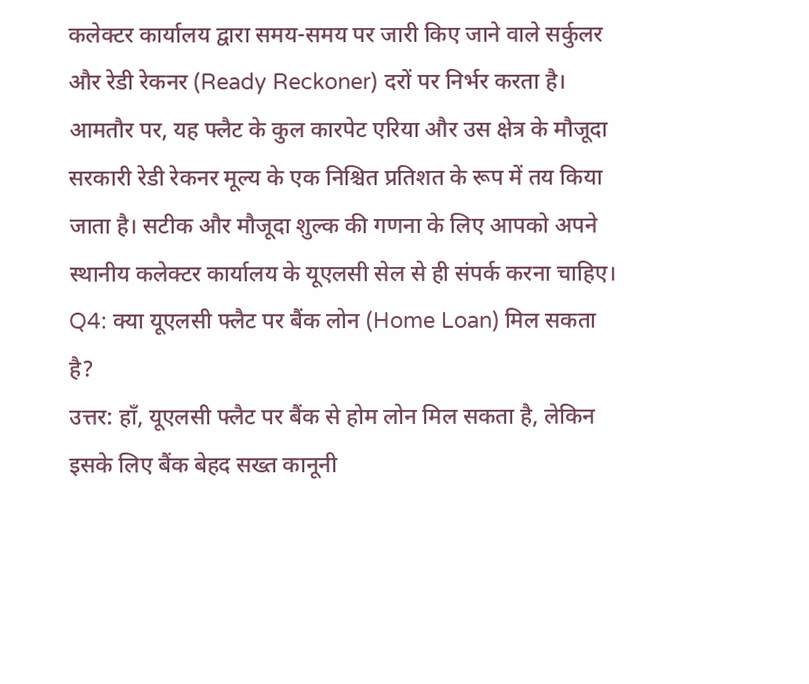कलेक्टर कार्यालय द्वारा समय-समय पर जारी किए जाने वाले सर्कुलर और रेडी रेकनर (Ready Reckoner) दरों पर निर्भर करता है। आमतौर पर, यह फ्लैट के कुल कारपेट एरिया और उस क्षेत्र के मौजूदा सरकारी रेडी रेकनर मूल्य के एक निश्चित प्रतिशत के रूप में तय किया जाता है। सटीक और मौजूदा शुल्क की गणना के लिए आपको अपने स्थानीय कलेक्टर कार्यालय के यूएलसी सेल से ही संपर्क करना चाहिए।
Q4: क्या यूएलसी फ्लैट पर बैंक लोन (Home Loan) मिल सकता है?
उत्तर: हाँ, यूएलसी फ्लैट पर बैंक से होम लोन मिल सकता है, लेकिन इसके लिए बैंक बेहद सख्त कानूनी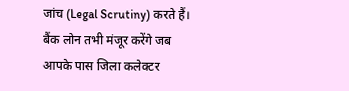जांच (Legal Scrutiny) करते हैं। बैंक लोन तभी मंजूर करेंगे जब आपके पास जिला कलेक्टर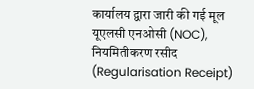कार्यालय द्वारा जारी की गई मूल यूएलसी एनओसी (NOC), नियमितीकरण रसीद (Regularisation Receipt)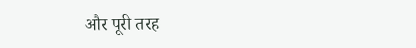और पूरी तरह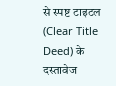से स्पष्ट टाइटल (Clear Title Deed) के दस्तावेज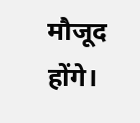मौजूद होंगे।